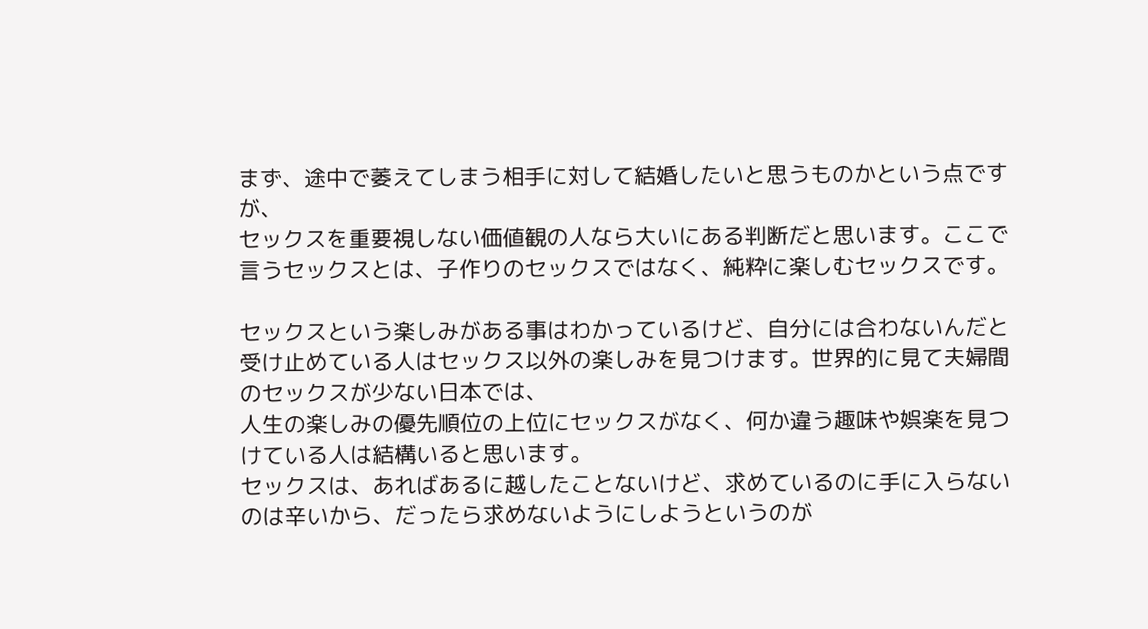まず、途中で萎えてしまう相手に対して結婚したいと思うものかという点ですが、
セックスを重要視しない価値観の人なら大いにある判断だと思います。ここで言うセックスとは、子作りのセックスではなく、純粋に楽しむセックスです。

セックスという楽しみがある事はわかっているけど、自分には合わないんだと受け止めている人はセックス以外の楽しみを見つけます。世界的に見て夫婦間のセックスが少ない日本では、
人生の楽しみの優先順位の上位にセックスがなく、何か違う趣味や娯楽を見つけている人は結構いると思います。
セックスは、あればあるに越したことないけど、求めているのに手に入らないのは辛いから、だったら求めないようにしようというのが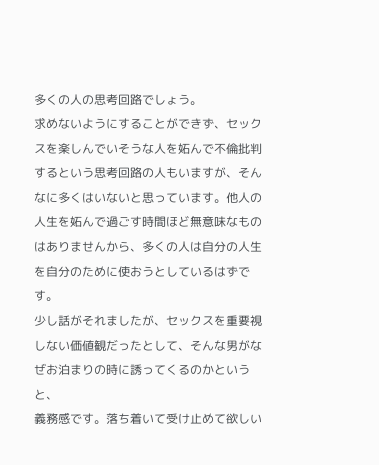多くの人の思考回路でしょう。
求めないようにすることができず、セックスを楽しんでいそうな人を妬んで不倫批判するという思考回路の人もいますが、そんなに多くはいないと思っています。他人の人生を妬んで過ごす時間ほど無意味なものはありませんから、多くの人は自分の人生を自分のために使おうとしているはずです。
少し話がそれましたが、セックスを重要視しない価値観だったとして、そんな男がなぜお泊まりの時に誘ってくるのかというと、
義務感です。落ち着いて受け止めて欲しい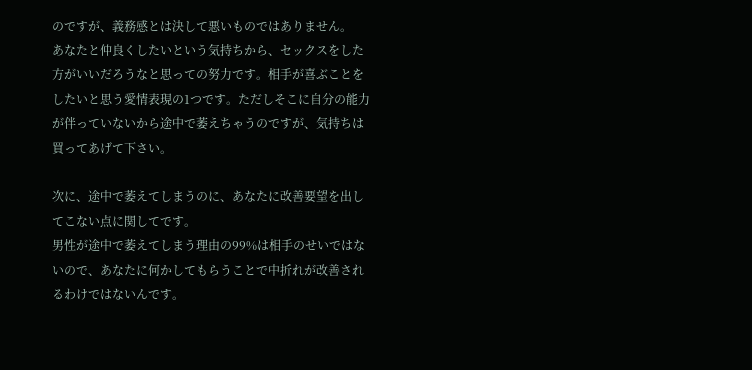のですが、義務感とは決して悪いものではありません。
あなたと仲良くしたいという気持ちから、セックスをした方がいいだろうなと思っての努力です。相手が喜ぶことをしたいと思う愛情表現の1つです。ただしそこに自分の能力が伴っていないから途中で萎えちゃうのですが、気持ちは買ってあげて下さい。

次に、途中で萎えてしまうのに、あなたに改善要望を出してこない点に関してです。
男性が途中で萎えてしまう理由の99%は相手のせいではないので、あなたに何かしてもらうことで中折れが改善されるわけではないんです。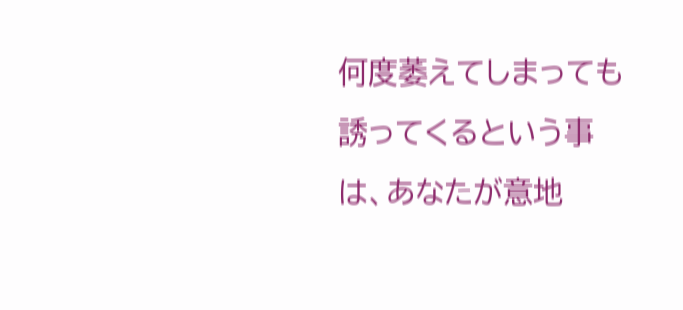何度萎えてしまっても誘ってくるという事は、あなたが意地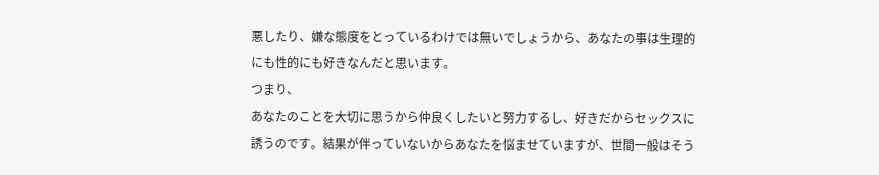悪したり、嫌な態度をとっているわけでは無いでしょうから、あなたの事は生理的にも性的にも好きなんだと思います。
つまり、
あなたのことを大切に思うから仲良くしたいと努力するし、好きだからセックスに誘うのです。結果が伴っていないからあなたを悩ませていますが、世間一般はそう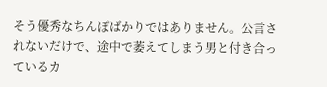そう優秀なちんぽばかりではありません。公言されないだけで、途中で萎えてしまう男と付き合っているカ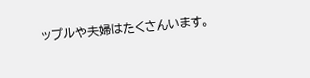ップルや夫婦はたくさんいます。